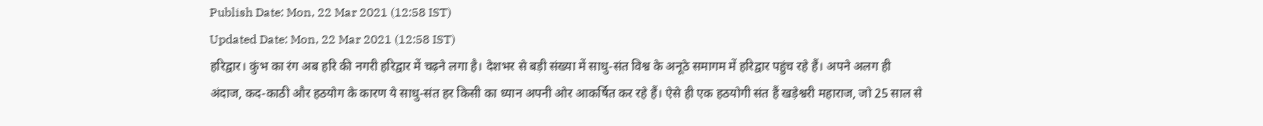Publish Date: Mon, 22 Mar 2021 (12:58 IST)
Updated Date: Mon, 22 Mar 2021 (12:58 IST)
हरिद्वार। कुंभ का रंग अब हरि की नगरी हरिद्वार में चढ़ने लगा है। देशभर से बड़ी संख्या में साधु-संत विश्व के अनूठे समागम में हरिद्वार पहुंच रहे हैं। अपने अलग ही अंदाज, कद-काठी और हठयोग के कारण ये साधु-संत हर किसी का ध्यान अपनी ओर आकर्षित कर रहे हैं। ऐसे ही एक हठयोगी संत हैं खड़ेश्वरी महाराज, जो 25 साल से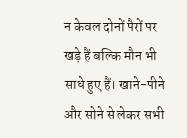न केवल दोनों पैरों पर खड़े हैं बल्कि मौन भी साधे हुए हैं। खाने-पीने और सोने से लेकर सभी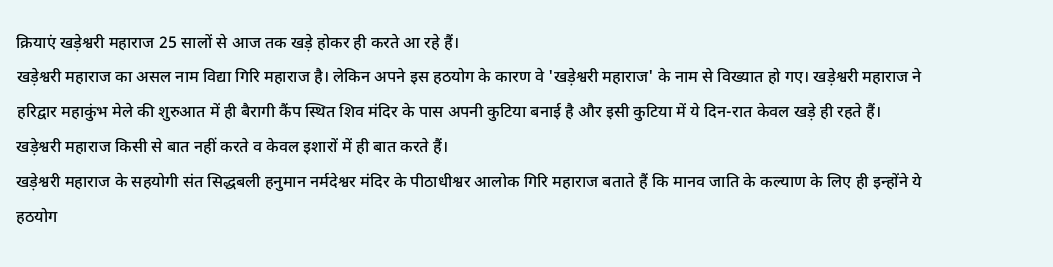क्रियाएं खड़ेश्वरी महाराज 25 सालों से आज तक खड़े होकर ही करते आ रहे हैं।
खड़ेश्वरी महाराज का असल नाम विद्या गिरि महाराज है। लेकिन अपने इस हठयोग के कारण वे 'खड़ेश्वरी महाराज' के नाम से विख्यात हो गए। खड़ेश्वरी महाराज ने हरिद्वार महाकुंभ मेले की शुरुआत में ही बैरागी कैंप स्थित शिव मंदिर के पास अपनी कुटिया बनाई है और इसी कुटिया में ये दिन-रात केवल खड़े ही रहते हैं। खड़ेश्वरी महाराज किसी से बात नहीं करते व केवल इशारों में ही बात करते हैं।
खड़ेश्वरी महाराज के सहयोगी संत सिद्धबली हनुमान नर्मदेश्वर मंदिर के पीठाधीश्वर आलोक गिरि महाराज बताते हैं कि मानव जाति के कल्याण के लिए ही इन्होंने ये हठयोग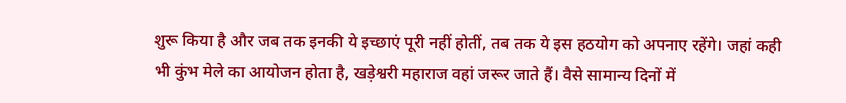शुरू किया है और जब तक इनकी ये इच्छाएं पूरी नहीं होतीं, तब तक ये इस हठयोग को अपनाए रहेंगे। जहां कही भी कुंभ मेले का आयोजन होता है, खड़ेश्वरी महाराज वहां जरूर जाते हैं। वैसे सामान्य दिनों में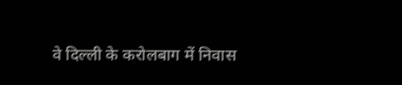वे दिल्ली के करोलबाग में निवास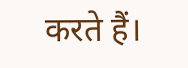करते हैं।